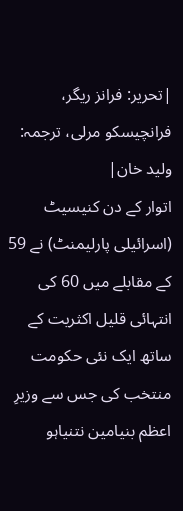|تحریر: فرانز ریگر، فرانچیسکو مرلی، ترجمہ: ولید خان|
اتوار کے دن کنیسیٹ (اسرائیلی پارلیمنٹ) نے 59 کے مقابلے میں 60 کی انتہائی قلیل اکثریت کے ساتھ ایک نئی حکومت منتخب کی جس سے وزیرِ اعظم بنیامین نتنیاہو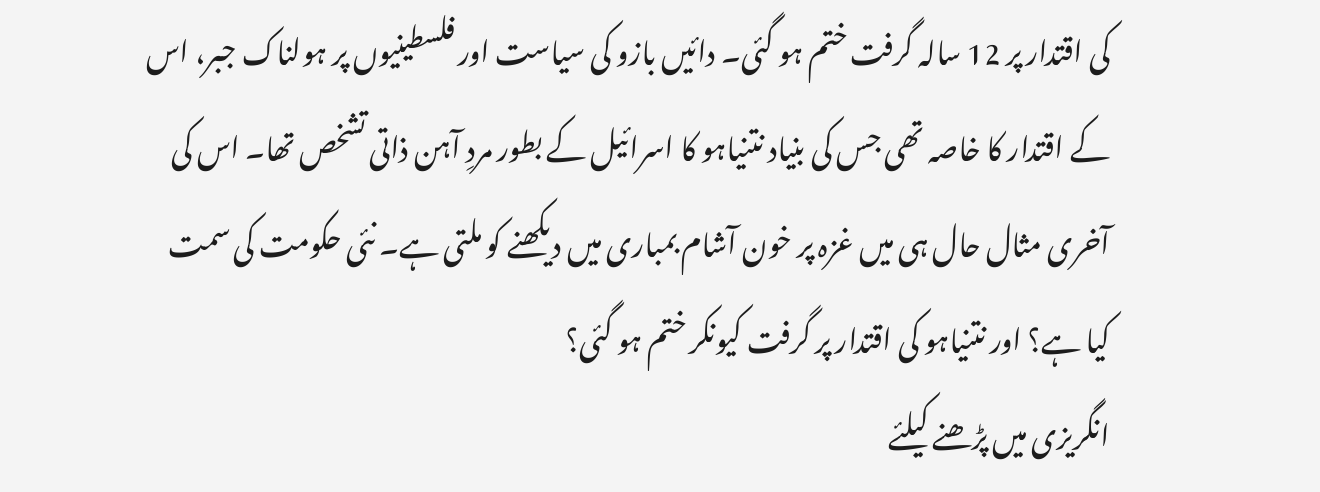کی اقتدار پر 12 سالہ گرفت ختم ہو گئی۔ دائیں بازو کی سیاست اور فلسطینیوں پر ہولناک جبر، اس کے اقتدار کا خاصہ تھی جس کی بنیاد نتنیاہو کا اسرائیل کے بطور مردِ آہن ذاتی تشخص تھا۔ اس کی آخری مثال حال ہی میں غزہ پر خون آشام بمباری میں دیکھنے کو ملتی ہے۔ نئی حکومت کی سمت کیا ہے؟ اور نتنیاہو کی اقتدار پر گرفت کیونکر ختم ہو گئی؟
انگریزی میں پڑھنے کیلئے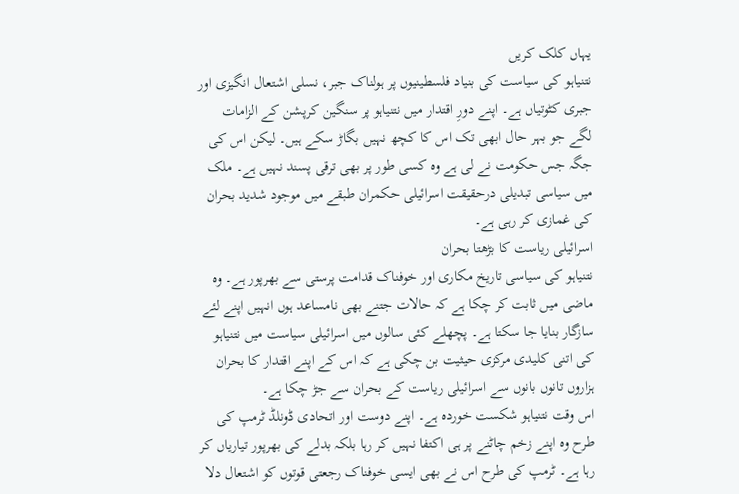یہاں کلک کریں
نتنیاہو کی سیاست کی بنیاد فلسطینیوں پر ہولناک جبر، نسلی اشتعال انگیزی اور جبری کٹوتیاں ہے۔ اپنے دورِ اقتدار میں نتنیاہو پر سنگین کرپشن کے الزامات لگے جو بہر حال ابھی تک اس کا کچھ نہیں بگاڑ سکے ہیں۔ لیکن اس کی جگہ جس حکومت نے لی ہے وہ کسی طور پر بھی ترقی پسند نہیں ہے۔ ملک میں سیاسی تبدیلی درحقیقت اسرائیلی حکمران طبقے میں موجود شدید بحران کی غمازی کر رہی ہے۔
اسرائیلی ریاست کا بڑھتا بحران
نتنیاہو کی سیاسی تاریخ مکاری اور خوفناک قدامت پرستی سے بھرپور ہے۔ وہ ماضی میں ثابت کر چکا ہے کہ حالات جتنے بھی نامساعد ہوں انہیں اپنے لئے سازگار بنایا جا سکتا ہے۔ پچھلے کئی سالوں میں اسرائیلی سیاست میں نتنیاہو کی اتنی کلیدی مرکزی حیثیت بن چکی ہے کہ اس کے اپنے اقتدار کا بحران ہزاروں تانوں بانوں سے اسرائیلی ریاست کے بحران سے جڑ چکا ہے۔
اس وقت نتنیاہو شکست خوردہ ہے۔ اپنے دوست اور اتحادی ڈونلڈ ٹرمپ کی طرح وہ اپنے زخم چاٹنے پر ہی اکتفا نہیں کر رہا بلکہ بدلے کی بھرپور تیاریاں کر رہا ہے۔ ٹرمپ کی طرح اس نے بھی ایسی خوفناک رجعتی قوتوں کو اشتعال دلا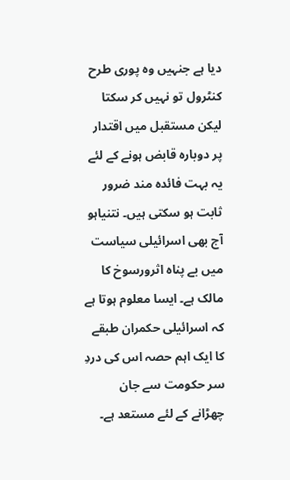دیا ہے جنہیں وہ پوری طرح کنٹرول تو نہیں کر سکتا لیکن مستقبل میں اقتدار پر دوبارہ قابض ہونے کے لئے یہ بہت فائدہ مند ضرور ثابت ہو سکتی ہیں۔ نتنیاہو آج بھی اسرائیلی سیاست میں بے پناہ اثرورسوخ کا مالک ہے۔ ایسا معلوم ہوتا ہے کہ اسرائیلی حکمران طبقے کا ایک اہم حصہ اس کی دردِ سر حکومت سے جان چھڑانے کے لئے مستعد ہے۔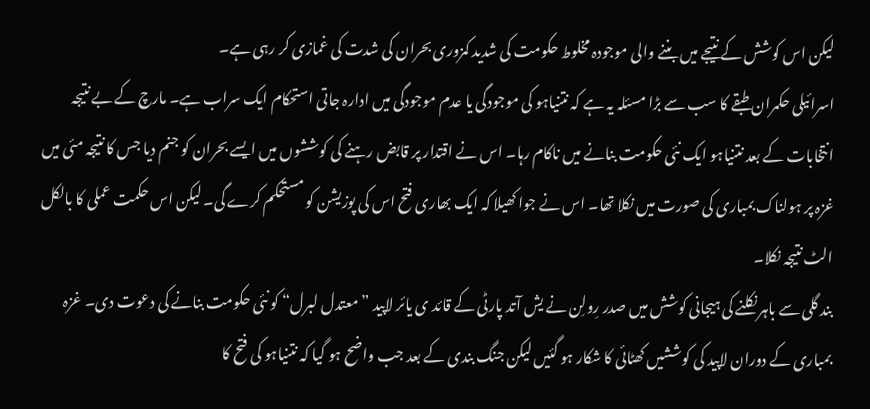لیکن اس کوشش کے نتیجے میں بننے والی موجودہ مخلوط حکومت کی شدید کمزوری بحران کی شدت کی غمازی کر رہی ہے۔
اسرائیلی حکمران طبقے کا سب سے بڑا مسئلہ یہ ہے کہ نتنیاہو کی موجودگی یا عدم موجودگی میں ادارہ جاتی استحکام ایک سراب ہے۔ مارچ کے بے نتیجہ انتخابات کے بعد نتنیاہو ایک نئی حکومت بنانے میں ناکام رہا۔ اس نے اقتدار پر قابض رہنے کی کوششوں میں ایسے بحران کو جنم دیا جس کا نتیجہ مئی میں غزہ پر ہولناک بمباری کی صورت میں نکلا تھا۔ اس نے جوا کھیلا کہ ایک بھاری فتح اس کی پوزیشن کو مستحکم کرے گی۔ لیکن اس حکمت عملی کا بالکل الٹ نتیجہ نکلا۔
بند گلی سے باہر نکلنے کی ہیجانی کوشش میں صدر رِولِن نے یش آتد پارٹی کے قائد ی یائر لاپید ”معتدل لبرل“ کو نئی حکومت بنانے کی دعوت دی۔ غزہ بمباری کے دوران لاپید کی کوششیں کھٹائی کا شکار ہو گئیں لیکن جنگ بندی کے بعد جب واضح ہو گیا کہ نتنیاہو کی فتح کا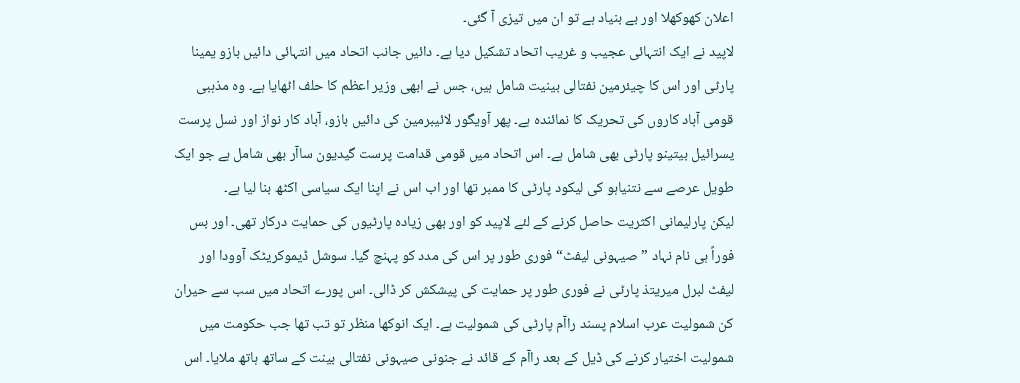اعلان کھوکھلا اور بے بنیاد ہے تو ان میں تیزی آ گئی۔
لاپید نے ایک انتہائی عجیب و غریب اتحاد تشکیل دیا ہے۔ دائیں جانب اتحاد میں انتہائی دائیں بازو یمینا پارٹی اور اس کا چیئرمین نفتالی بینیت شامل ہیں، جس نے ابھی وزیر اعظم کا حلف اٹھایا ہے۔ وہ مذہبی قومی آباد کاروں کی تحریک کا نمائندہ ہے۔ پھر آویگور لائیبرمین کی دائیں بازو، آباد کار نواز اور نسل پرست یسرائیل بیتینو پارٹی بھی شامل ہے۔ اس اتحاد میں قومی قدامت پرست گیدیون ساآر بھی شامل ہے جو ایک طویل عرصے سے نتنیاہو کی لیکود پارٹی کا ممبر تھا اور اب اس نے اپنا ایک سیاسی اکٹھ بنا لیا ہے۔
لیکن پارلیمانی اکثریت حاصل کرنے کے لئے لاپید کو اور بھی زیادہ پارٹیوں کی حمایت درکار تھی۔ اور بس فوراً ہی نام نہاد ”صیہونی لیفٹ“ فوری طور پر اس کی مدد کو پہنچ گیا۔ سوشل ڈیموکریٹک آوودا اور لیفٹ لبرل میریتذ پارٹی نے فوری طور پر حمایت کی پیشکش کر ڈالی۔ اس پورے اتحاد میں سب سے حیران کن شمولیت عرب اسلام پسند راآم پارٹی کی شمولیت ہے۔ ایک انوکھا منظر تو تب تھا جب حکومت میں شمولیت اختیار کرنے کی ڈیل کے بعد راآم کے قائد نے جنونی صیہونی نفتالی بینت کے ساتھ ہاتھ ملایا۔ اس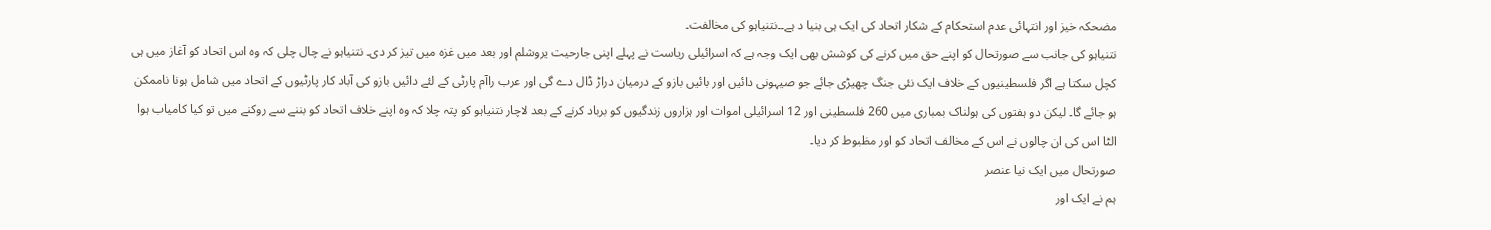مضحکہ خیز اور انتہائی عدم استحکام کے شکار اتحاد کی ایک ہی بنیا د ہے۔۔نتنیاہو کی مخالفت۔
نتنیاہو کی جانب سے صورتحال کو اپنے حق میں کرنے کی کوشش بھی ایک وجہ ہے کہ اسرائیلی ریاست نے پہلے اپنی جارحیت یروشلم اور بعد میں غزہ میں تیز کر دی۔ نتنیاہو نے چال چلی کہ وہ اس اتحاد کو آغاز میں ہی کچل سکتا ہے اگر فلسطینیوں کے خلاف ایک نئی جنگ چھیڑی جائے جو صیہونی دائیں اور بائیں بازو کے درمیان دراڑ ڈال دے گی اور عرب راآم پارٹی کے لئے دائیں بازو کی آباد کار پارٹیوں کے اتحاد میں شامل ہونا ناممکن ہو جائے گا۔ لیکن دو ہفتوں کی ہولناک بمباری میں 260 فلسطینی اور 12 اسرائیلی اموات اور ہزاروں زندگیوں کو برباد کرنے کے بعد لاچار نتنیاہو کو پتہ چلا کہ وہ اپنے خلاف اتحاد کو بننے سے روکنے میں تو کیا کامیاب ہوا الٹا اس کی ان چالوں نے اس کے مخالف اتحاد کو اور مظبوط کر دیا۔
صورتحال میں ایک نیا عنصر
ہم نے ایک اور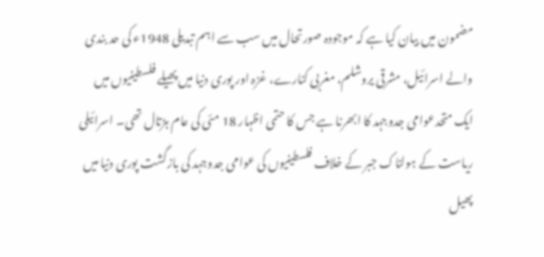مضمون میں بیان کیا ہے کہ موجودہ صورتحال میں سب سے اہم تبدیلی 1948ء کی حد بندی والے اسرائیل، مشرقی یروشلم، مغربی کنارے، غزہ اور پوری دنیا میں پھیلے فلسطینیوں میں ایک متحدعوامی جدوجہد کا ابھرنا ہے جس کا حتمی اظہار 18 مئی کی عام ہڑتال تھی۔ اسرائیلی ریاست کے ہولناک جبر کے خلاف فلسطینیوں کی عوامی جدوجہد کی بازگشت پوری دنیا میں پھیل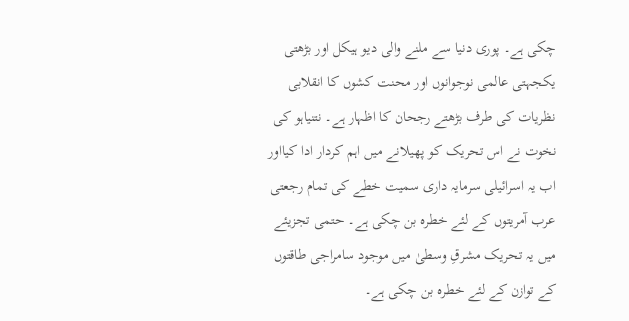چکی ہے۔ پوری دنیا سے ملنے والی دیو ہیکل اور بڑھتی یکجہتی عالمی نوجوانوں اور محنت کشوں کا انقلابی نظریات کی طرف بڑھتے رجحان کا اظہار ہے۔ نتنیاہو کی نخوت نے اس تحریک کو پھیلانے میں اہم کردار ادا کیااور اب یہ اسرائیلی سرمایہ داری سمیت خطے کی تمام رجعتی عرب آمریتوں کے لئے خطرہ بن چکی ہے۔ حتمی تجزیئے میں یہ تحریک مشرقِ وسطیٰ میں موجود سامراجی طاقتوں کے توازن کے لئے خطرہ بن چکی ہے۔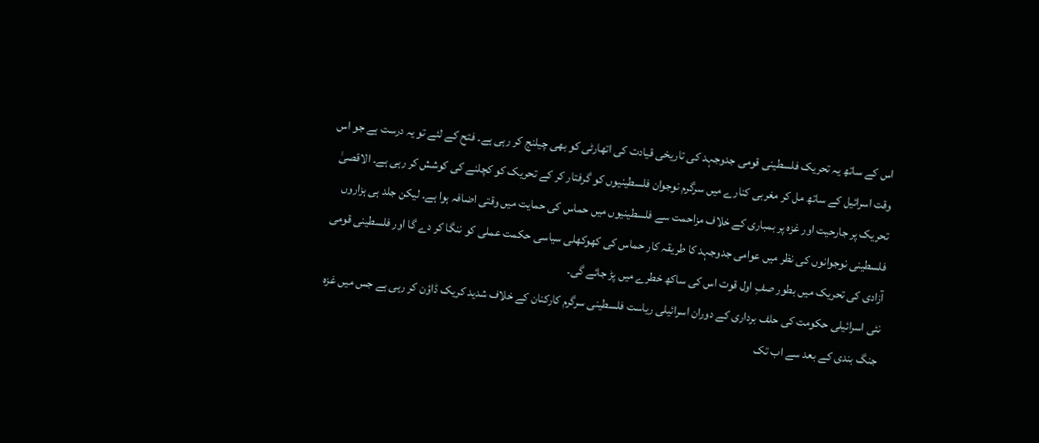اس کے ساتھ یہ تحریک فلسطینی قومی جدوجہد کی تاریخی قیادت کی اتھارٹی کو بھی چیلنج کر رہی ہے۔ فتح کے لئے تو یہ درست ہے جو اس وقت اسرائیل کے ساتھ مل کر مغربی کنارے میں سرگرم نوجوان فلسطینیوں کو گرفتار کر کے تحریک کو کچلنے کی کوشش کر رہی ہے۔ الاقصیٰ تحریک پر جارحیت اور غزہ پر بمباری کے خلاف مزاحمت سے فلسطینیوں میں حماس کی حمایت میں وقتی اضافہ ہوا ہے۔ لیکن جلد ہی ہزاروں فلسطینی نوجوانوں کی نظر میں عوامی جدوجہد کا طریقہ کار حماس کی کھوکھلی سیاسی حکمت عملی کو ننگا کر دے گا اور فلسطینی قومی آزادی کی تحریک میں بطور صفِ اول قوت اس کی ساکھ خطرے میں پڑ جائے گی۔
نئی اسرائیلی حکومت کی حلف برداری کے دوران اسرائیلی ریاست فلسطینی سرگرم کارکنان کے خلاف شدید کریک ڈاؤن کر رہی ہے جس میں غزہ جنگ بندی کے بعد سے اب تک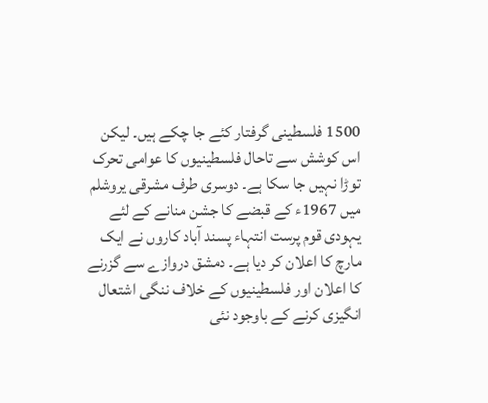1500 فلسطینی گرفتار کئے جا چکے ہیں۔ لیکن اس کوشش سے تاحال فلسطینیوں کا عوامی تحرک توڑا نہیں جا سکا ہے۔ دوسری طرف مشرقی یروشلم میں 1967ء کے قبضے کا جشن منانے کے لئے یہودی قوم پرست انتہاء پسند آباد کاروں نے ایک مارچ کا اعلان کر دیا ہے۔ دمشق دروازے سے گزرنے کا اعلان اور فلسطینیوں کے خلاف ننگی اشتعال انگیزی کرنے کے باوجود نئی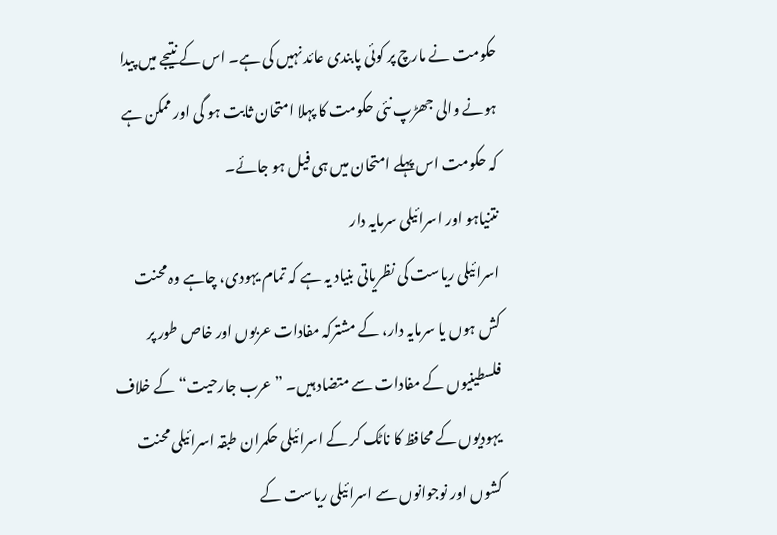حکومت نے مارچ پر کوئی پابندی عائد نہیں کی ہے۔ اس کے نتیجے میں پیدا ہونے والی جھڑپ نئی حکومت کا پہلا امتحان ثابت ہو گی اور ممکن ہے کہ حکومت اس پہلے امتحان میں ہی فیل ہو جائے۔
نتنیاہو اور اسرائیلی سرمایہ دار
اسرائیلی ریاست کی نظریاتی بنیاد یہ ہے کہ تمام یہودی، چاہے وہ محنت کش ہوں یا سرمایہ دار، کے مشترکہ مفادات عربوں اور خاص طور پر فلسطینیوں کے مفادات سے متضاد ہیں۔ ”عرب جارحیت“ کے خلاف یہودیوں کے محافظ کا ناٹک کر کے اسرائیلی حکمران طبقہ اسرائیلی محنت کشوں اور نوجوانوں سے اسرائیلی ریاست کے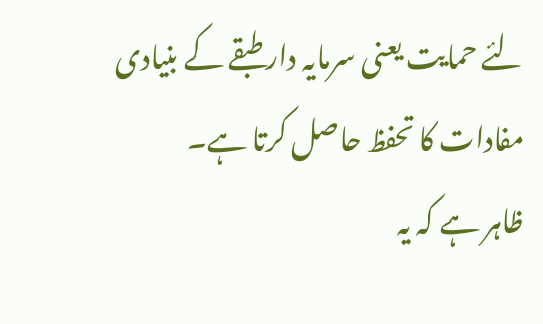لئے حمایت یعنی سرمایہ دار طبقے کے بنیادی مفادات کا تحفظ حاصل کرتا ہے۔
ظاہر ہے کہ یہ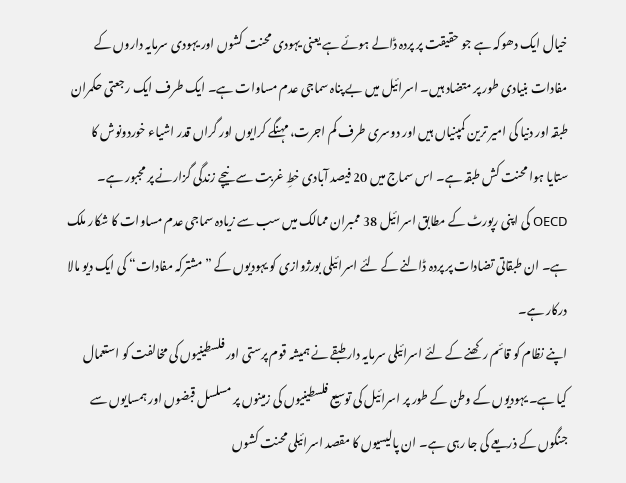خیال ایک دھوکہ ہے جو حقیقت پر پردہ ڈالے ہوئے ہے یعنی یہودی محنت کشوں اور یہودی سرمایہ داروں کے مفادات بنیادی طور پر متضاد ہیں۔ اسرائیل میں بے پناہ سماجی عدم مساوات ہے۔ ایک طرف ایک رجعتی حکمران طبقہ اور دنیا کی امیر ترین کمپنیاں ہیں اور دوسری طرف کم اجرت، مہنگے کرایوں اور گراں قدر اشیاء خوردونوش کا ستایا ہوا محنت کش طبقہ ہے۔ اس سماج میں 20 فیصد آبادی خطِ غربت سے نیچے زندگی گزارنے پر مجبور ہے۔ OECD کی اپنی رپورٹ کے مطابق اسرائیل 38 ممبران ممالک میں سب سے زیادہ سماجی عدم مساوات کا شکار ملک ہے۔ ان طبقاتی تضادات پر پردہ ڈالنے کے لئے اسرائیلی بورژوازی کو یہودیوں کے ”مشترکہ مفادات“ کی ایک دیو مالا درکار ہے۔
اپنے نظام کو قائم رکھنے کے لئے اسرائیلی سرمایہ دار طبقے نے ہمیشہ قوم پرستی اور فلسطینیوں کی مخالفت کو استعمال کیا ہے۔ یہودیوں کے وطن کے طور پر اسرائیل کی توسیع فلسطینیوں کی زمینوں پر مسلسل قبضوں اور ہمسایوں سے جنگوں کے ذریعے کی جا رہی ہے۔ ان پالیسیوں کا مقصد اسرائیلی محنت کشوں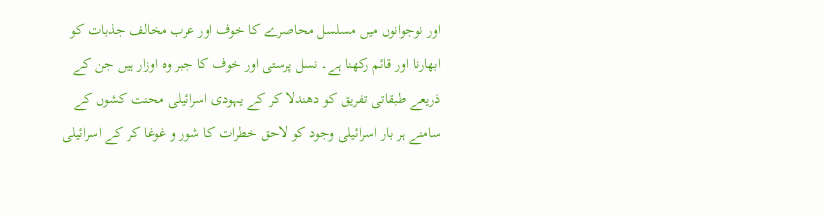اور نوجوانوں میں مسلسل محاصرے کا خوف اور عرب مخالف جذبات کو ابھارنا اور قائم رکھنا ہے۔ نسل پرستی اور خوف کا جبر وہ اوزار ہیں جن کے ذریعے طبقاتی تفریق کو دھندلا کر کے یہودی اسرائیلی محنت کشوں کے سامنے ہر بار اسرائیلی وجود کو لاحق خطرات کا شور و غوغا کر کے اسرائیلی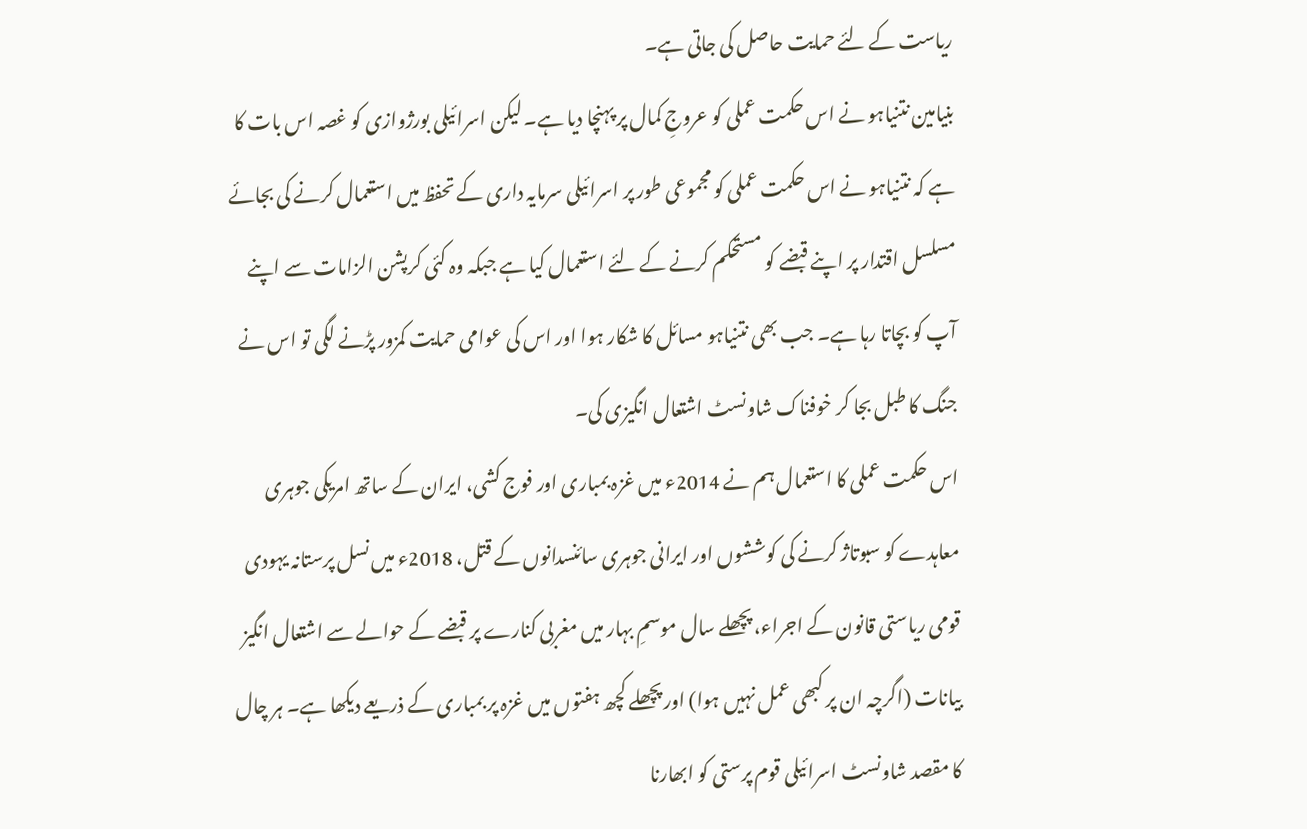ریاست کے لئے حمایت حاصل کی جاتی ہے۔
بنیامین نتنیاہو نے اس حکمت عملی کو عروجِ کمال پر پہنچا دیا ہے۔ لیکن اسرائیلی بورژوازی کو غصہ اس بات کا ہے کہ نتنیاہو نے اس حکمت عملی کو مجموعی طور پر اسرائیلی سرمایہ داری کے تحفظ میں استعمال کرنے کی بجائے مسلسل اقتدار پر اپنے قبضے کو مستحکم کرنے کے لئے استعمال کیا ہے جبکہ وہ کئی کرپشن الزامات سے اپنے آپ کو بچاتا رہا ہے۔ جب بھی نتنیاہو مسائل کا شکار ہوا اور اس کی عوامی حمایت کمزور پڑنے لگی تو اس نے جنگ کا طبل بجا کر خوفناک شاونسٹ اشتعال انگیزی کی۔
اس حکمت عملی کا استعمال ہم نے 2014ء میں غزہ بمباری اور فوج کشی، ایران کے ساتھ امریکی جوہری معاہدے کو سبوتاژ کرنے کی کوششوں اور ایرانی جوہری سائنسدانوں کے قتل، 2018ء میں نسل پرستانہ یہودی قومی ریاستی قانون کے اجراء، پچھلے سال موسمِ بہار میں مغربی کنارے پر قبضے کے حوالے سے اشتعال انگیز بیانات (اگرچہ ان پر کبھی عمل نہیں ہوا) اور پچھلے کچھ ہفتوں میں غزہ پر بمباری کے ذریعے دیکھا ہے۔ ہر چال کا مقصد شاونسٹ اسرائیلی قوم پرستی کو ابھارنا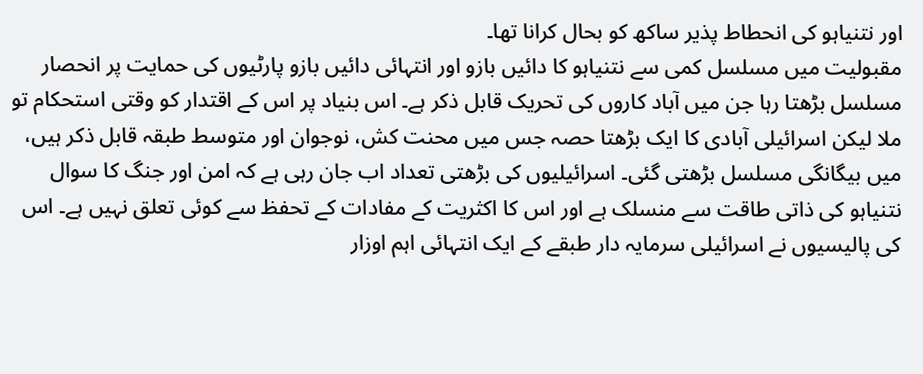اور نتنیاہو کی انحطاط پذیر ساکھ کو بحال کرانا تھا۔
مقبولیت میں مسلسل کمی سے نتنیاہو کا دائیں بازو اور انتہائی دائیں بازو پارٹیوں کی حمایت پر انحصار مسلسل بڑھتا رہا جن میں آباد کاروں کی تحریک قابل ذکر ہے۔ اس بنیاد پر اس کے اقتدار کو وقتی استحکام تو ملا لیکن اسرائیلی آبادی کا ایک بڑھتا حصہ جس میں محنت کش، نوجوان اور متوسط طبقہ قابل ذکر ہیں، میں بیگانگی مسلسل بڑھتی گئی۔ اسرائیلیوں کی بڑھتی تعداد اب جان رہی ہے کہ امن اور جنگ کا سوال نتنیاہو کی ذاتی طاقت سے منسلک ہے اور اس کا اکثریت کے مفادات کے تحفظ سے کوئی تعلق نہیں ہے۔ اس کی پالیسیوں نے اسرائیلی سرمایہ دار طبقے کے ایک انتہائی اہم اوزار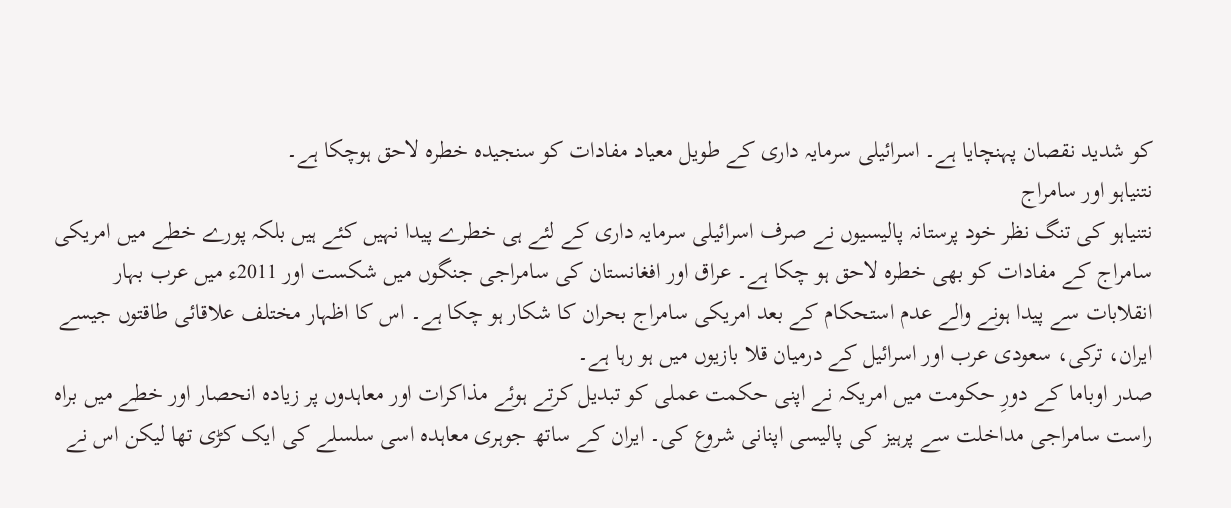کو شدید نقصان پہنچایا ہے۔ اسرائیلی سرمایہ داری کے طویل معیاد مفادات کو سنجیدہ خطرہ لاحق ہوچکا ہے۔
نتنیاہو اور سامراج
نتنیاہو کی تنگ نظر خود پرستانہ پالیسیوں نے صرف اسرائیلی سرمایہ داری کے لئے ہی خطرے پیدا نہیں کئے ہیں بلکہ پورے خطے میں امریکی سامراج کے مفادات کو بھی خطرہ لاحق ہو چکا ہے۔ عراق اور افغانستان کی سامراجی جنگوں میں شکست اور 2011ء میں عرب بہار انقلابات سے پیدا ہونے والے عدم استحکام کے بعد امریکی سامراج بحران کا شکار ہو چکا ہے۔ اس کا اظہار مختلف علاقائی طاقتوں جیسے ایران، ترکی، سعودی عرب اور اسرائیل کے درمیان قلا بازیوں میں ہو رہا ہے۔
صدر اوباما کے دورِ حکومت میں امریکہ نے اپنی حکمت عملی کو تبدیل کرتے ہوئے مذاکرات اور معاہدوں پر زیادہ انحصار اور خطے میں براہ راست سامراجی مداخلت سے پرہیز کی پالیسی اپنانی شروع کی۔ ایران کے ساتھ جوہری معاہدہ اسی سلسلے کی ایک کڑی تھا لیکن اس نے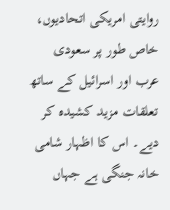روایتی امریکی اتحادیوں، خاص طور پر سعودی عرب اور اسرائیل کے ساتھ تعلقات مزید کشیدہ کر دیے۔ اس کا اظہار شامی خانہ جنگی ہے جہاں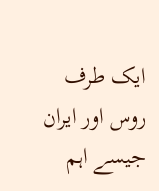ایک طرف روس اور ایران جیسے اہم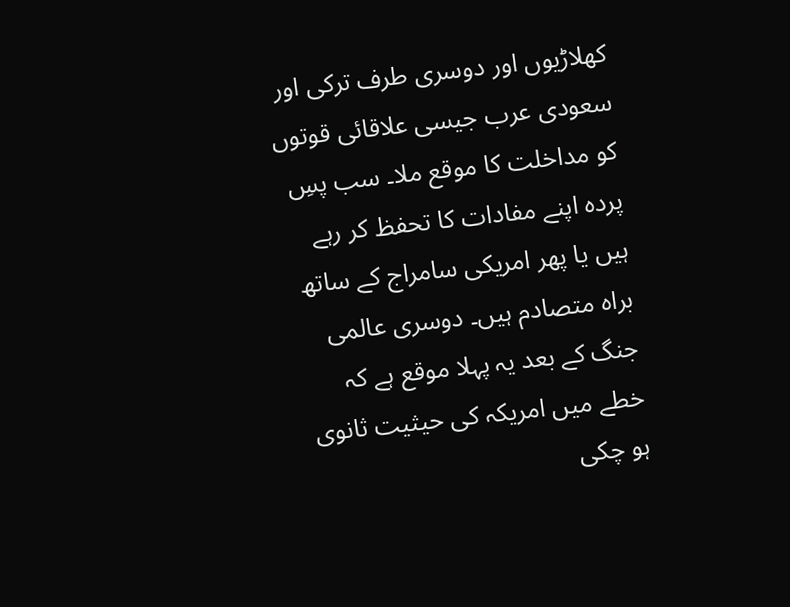کھلاڑیوں اور دوسری طرف ترکی اور سعودی عرب جیسی علاقائی قوتوں کو مداخلت کا موقع ملا۔ سب پسِ پردہ اپنے مفادات کا تحفظ کر رہے ہیں یا پھر امریکی سامراج کے ساتھ براہ متصادم ہیں۔ دوسری عالمی جنگ کے بعد یہ پہلا موقع ہے کہ خطے میں امریکہ کی حیثیت ثانوی ہو چکی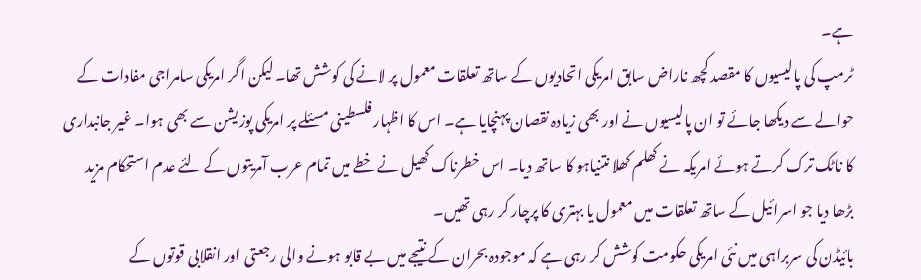ہے۔
ٹرمپ کی پالیسیوں کا مقصد کچھ ناراض سابق امریکی اتحادیوں کے ساتھ تعلقات معمول پر لانے کی کوشش تھا۔ لیکن اگر امریکی سامراجی مفادات کے حوالے سے دیکھا جائے تو ان پالیسیوں نے اور بھی زیادہ نقصان پہنچایا ہے۔ اس کا اظہار فلسطینی مسئلے پر امریکی پوزیشن سے بھی ہوا۔ غیر جانبداری کا ناٹک ترک کرتے ہوئے امریکہ نے کھلم کھلا نتنیاہو کا ساتھ دیا۔ اس خطرناک کھیل نے خطے میں تمام عرب آمریتوں کے لئے عدم استحکام مزید بڑھا دیا جو اسرائیل کے ساتھ تعلقات میں معمول یا بہتری کا پرچار کر رہی تھیں۔
بائیڈن کی سربراہی میں نئی امریکی حکومت کوشش کر رہی ہے کہ موجودہ بحران کے نتیجے میں بے قابو ہونے والی رجعتی اور انقلابی قوتوں کے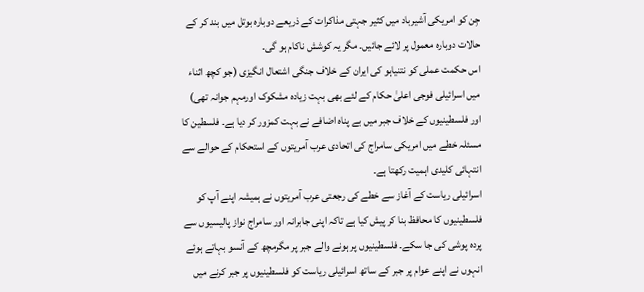جِن کو امریکی آشیرباد میں کثیر جہتی مذاکرات کے ذریعے دوبارہ بوتل میں بند کر کے حالات دوبارہ معمول پر لائے جائیں۔ مگر یہ کوشش ناکام ہو گی۔
اس حکمت عملی کو نتنیاہو کی ایران کے خلاف جنگی اشتعال انگیزی (جو کچھ اثناء میں اسرائیلی فوجی اعلیٰ حکام کے لئے بھی بہت زیادہ مشکوک اورمہم جوانہ تھی) اور فلسطینیوں کے خلاف جبر میں بے پناہ اضافے نے بہت کمزور کر دیا ہے۔ فلسطین کا مسئلہ خطے میں امریکی سامراج کی اتحادی عرب آمریتوں کے استحکام کے حوالے سے انتہائی کلیدی اہمیت رکھتا ہے۔
اسرائیلی ریاست کے آغاز سے خطے کی رجعتی عرب آمریتوں نے ہمیشہ اپنے آپ کو فلسطینیوں کا محافظ بنا کر پیش کیا ہے تاکہ اپنی جابرانہ اور سامراج نواز پالیسیوں سے پردہ پوشی کی جا سکے۔ فلسطینیوں پر ہونے والے جبر پر مگرمچھ کے آنسو بہاتے ہوئے انہوں نے اپنے عوام پر جبر کے ساتھ اسرائیلی ریاست کو فلسطینیوں پر جبر کرنے میں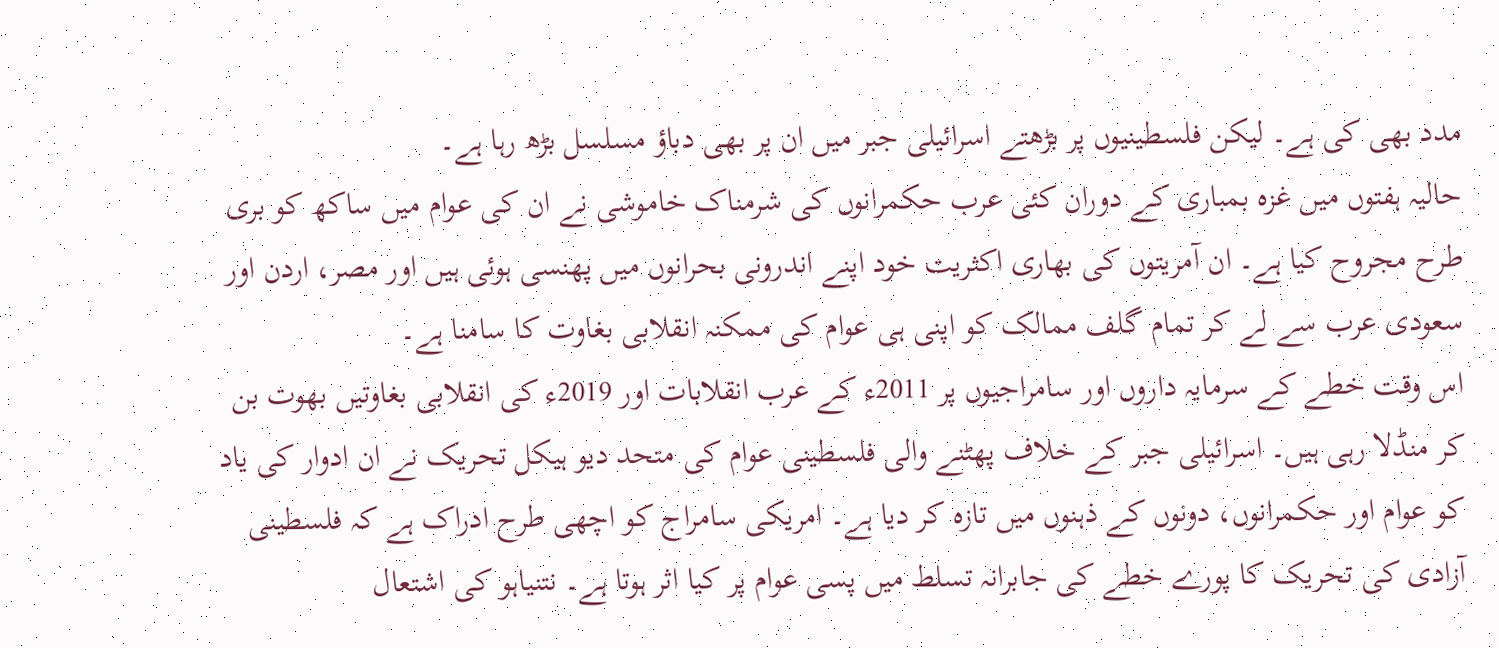مدد بھی کی ہے۔ لیکن فلسطینیوں پر بڑھتے اسرائیلی جبر میں ان پر بھی دباؤ مسلسل بڑھ رہا ہے۔
حالیہ ہفتوں میں غزہ بمباری کے دوران کئی عرب حکمرانوں کی شرمناک خاموشی نے ان کی عوام میں ساکھ کو بری طرح مجروح کیا ہے۔ ان آمریتوں کی بھاری اکثریت خود اپنے اندرونی بحرانوں میں پھنسی ہوئی ہیں اور مصر، اردن اور سعودی عرب سے لے کر تمام گلف ممالک کو اپنی ہی عوام کی ممکنہ انقلابی بغاوت کا سامنا ہے۔
اس وقت خطے کے سرمایہ داروں اور سامراجیوں پر 2011ء کے عرب انقلابات اور 2019ء کی انقلابی بغاوتیں بھوت بن کر منڈلا رہی ہیں۔ اسرائیلی جبر کے خلاف پھٹنے والی فلسطینی عوام کی متحد دیو ہیکل تحریک نے ان ادوار کی یاد کو عوام اور حکمرانوں، دونوں کے ذہنوں میں تازہ کر دیا ہے۔ امریکی سامراج کو اچھی طرح ادراک ہے کہ فلسطینی آزادی کی تحریک کا پورے خطے کی جابرانہ تسلط میں پسی عوام پر کیا اثر ہوتا ہے۔ نتنیاہو کی اشتعال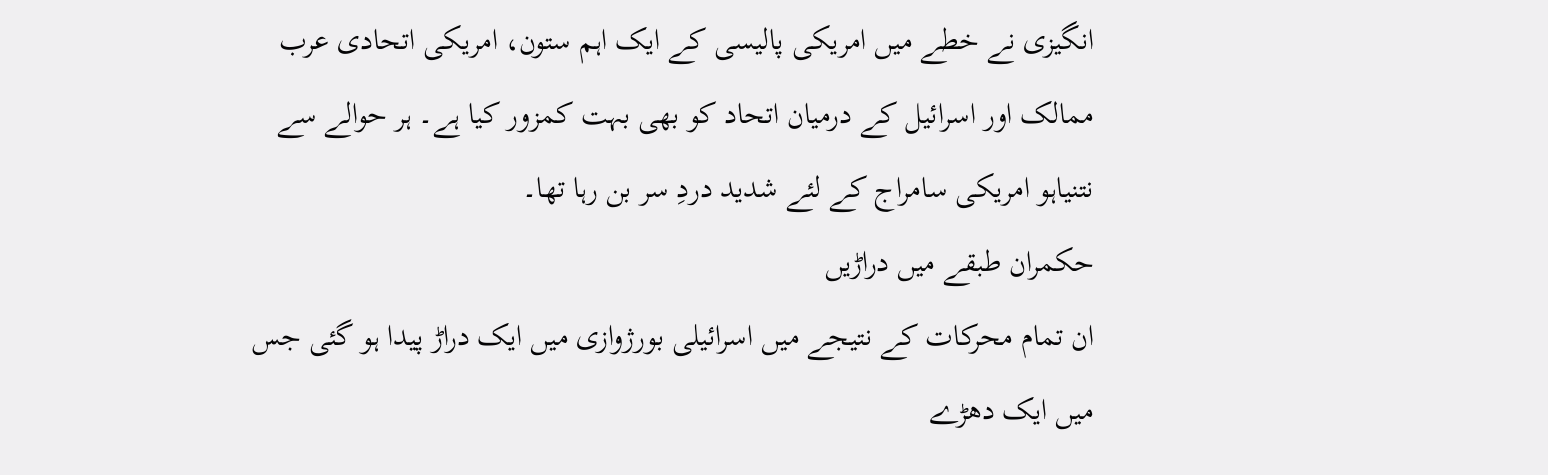انگیزی نے خطے میں امریکی پالیسی کے ایک اہم ستون، امریکی اتحادی عرب ممالک اور اسرائیل کے درمیان اتحاد کو بھی بہت کمزور کیا ہے۔ ہر حوالے سے نتنیاہو امریکی سامراج کے لئے شدید دردِ سر بن رہا تھا۔
حکمران طبقے میں دراڑیں
ان تمام محرکات کے نتیجے میں اسرائیلی بورژوازی میں ایک دراڑ پیدا ہو گئی جس میں ایک دھڑے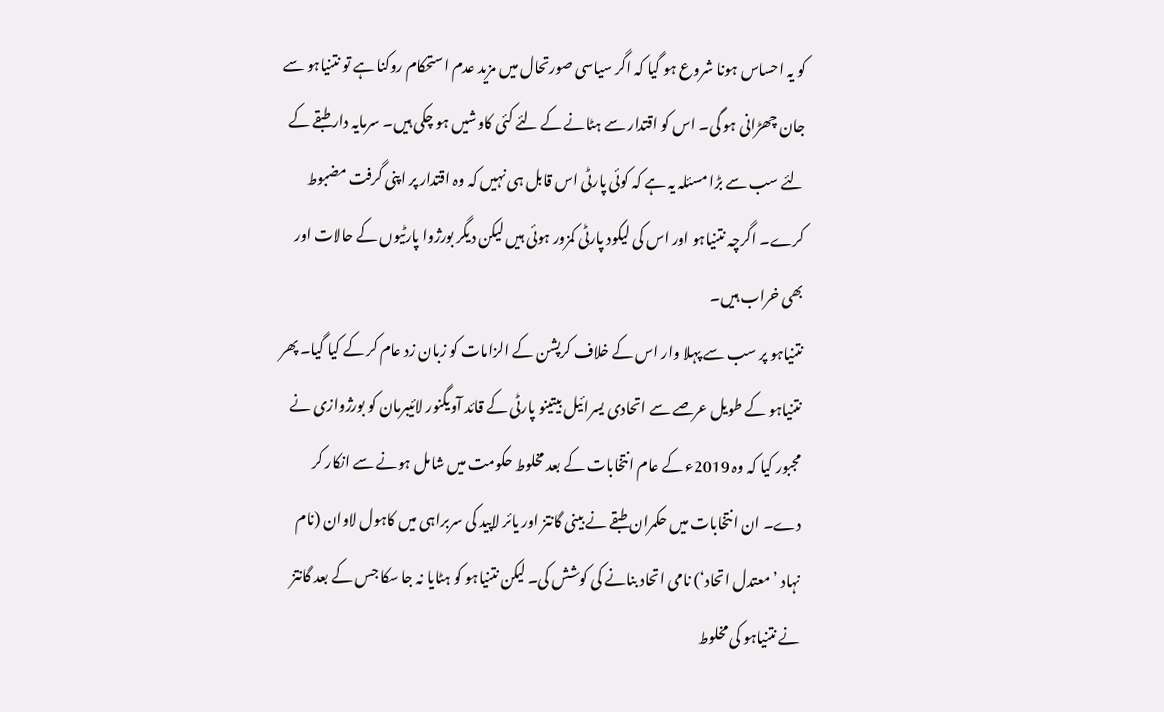کو یہ احساس ہونا شروع ہو گیا کہ اگر سیاسی صورتحال میں مزید عدم استحکام روکنا ہے تو نتنیاہو سے جان چھڑانی ہو گی۔ اس کو اقتدار سے ہٹانے کے لئے کئی کاوشیں ہو چکی ہیں۔ سرمایہ دار طبقے کے لئے سب سے بڑا مسئلہ یہ ہے کہ کوئی پارٹی اس قابل ہی نہیں کہ وہ اقتدار پر اپنی گرفت مضبوط کرے۔ اگرچہ نتنیاہو اور اس کی لیکود پارٹی کمزور ہوئی ہیں لیکن دیگر بورژوا پارٹیوں کے حالات اور بھی خراب ہیں۔
نتنیاہو پر سب سے پہلا وار اس کے خلاف کرپشن کے الزامات کو زبان زد عام کر کے کیا گیا۔ پھر نتنیاہو کے طویل عرصے سے اتحادی یسرائیل بیتینو پارٹی کے قائد آویگنور لائیبرمان کو بورژوازی نے مجبور کیا کہ وہ 2019ء کے عام انتخابات کے بعد مخلوط حکومت میں شامل ہونے سے انکار کر دے۔ ان انتخابات میں حکمران طبقے نے بینی گانتز اور یائر لاپید کی سربراہی میں کاہول لاوان (نام نہاد ’معتدل اتحاد‘) نامی اتحاد بنانے کی کوشش کی۔ لیکن نتنیاہو کو ہٹایا نہ جا سکا جس کے بعد گانتز نے نتنیاہو کی مخلوط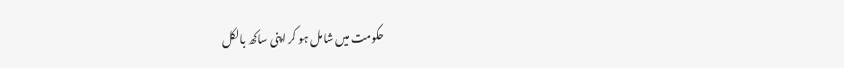حکومت میں شامل ہو کر اپنی ساکھ بالکل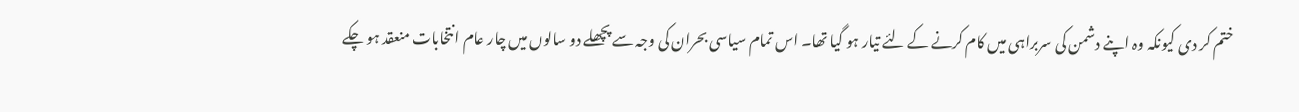ختم کر دی کیونکہ وہ اپنے دشمن کی سربراہی میں کام کرنے کے لئے تیار ہو گیا تھا۔ اس تمام سیاسی بحران کی وجہ سے پچھلے دو سالوں میں چار عام انتخابات منعقد ہو چکے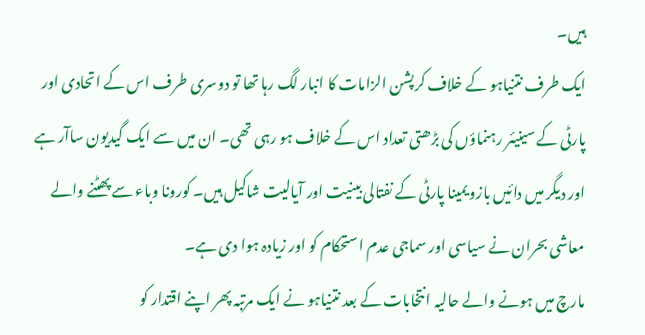ہیں۔
ایک طرف نتنیاہو کے خلاف کرپشن الزامات کا انبار لگ رہا تھا تو دوسری طرف اس کے اتحادی اور پارٹی کے سینیئر رہنماؤں کی بڑھتی تعداد اس کے خلاف ہو رہی تھی۔ ان میں سے ایک گیدیون ساآر ہے اور دیگر میں دائیں بازو یمینا پارٹی کے نفتالی بینیت اور آیالیت شاکیل ہیں۔ کورونا وباء سے پھٹنے والے معاشی بحران نے سیاسی اور سماجی عدم استحکام کو اور زیادہ ہوا دی ہے۔
مارچ میں ہونے والے حالیہ انتخابات کے بعد نتنیاہو نے ایک مرتبہ پھر اپنے اقتدار کو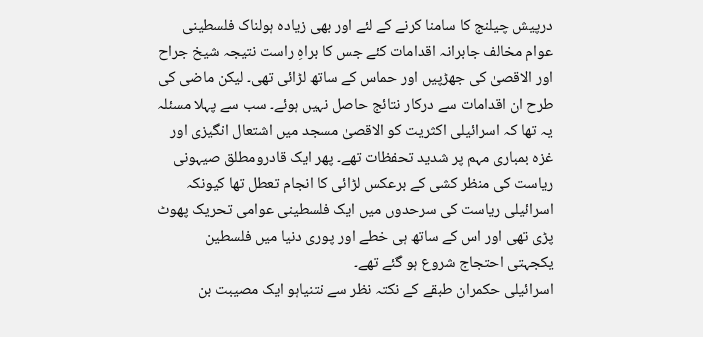درپیش چیلنج کا سامنا کرنے کے لئے اور بھی زیادہ ہولناک فلسطینی عوام مخالف جابرانہ اقدامات کئے جس کا براہِ راست نتیجہ شیخ جراح اور الاقصیٰ کی جھڑپیں اور حماس کے ساتھ لڑائی تھی۔ لیکن ماضی کی طرح ان اقدامات سے درکار نتائج حاصل نہیں ہوئے۔ سب سے پہلا مسئلہ یہ تھا کہ اسرائیلی اکثریت کو الاقصیٰ مسجد میں اشتعال انگیزی اور غزہ بمباری مہم پر شدید تحفظات تھے۔ پھر ایک قادرومطلق صیہونی ریاست کی منظر کشی کے برعکس لڑائی کا انجام تعطل تھا کیونکہ اسرائیلی ریاست کی سرحدوں میں ایک فلسطینی عوامی تحریک پھوٹ پڑی تھی اور اس کے ساتھ ہی خطے اور پوری دنیا میں فلسطین یکجہتی احتجاج شروع ہو گئے تھے۔
اسرائیلی حکمران طبقے کے نکتہ نظر سے نتنیاہو ایک مصیبت بن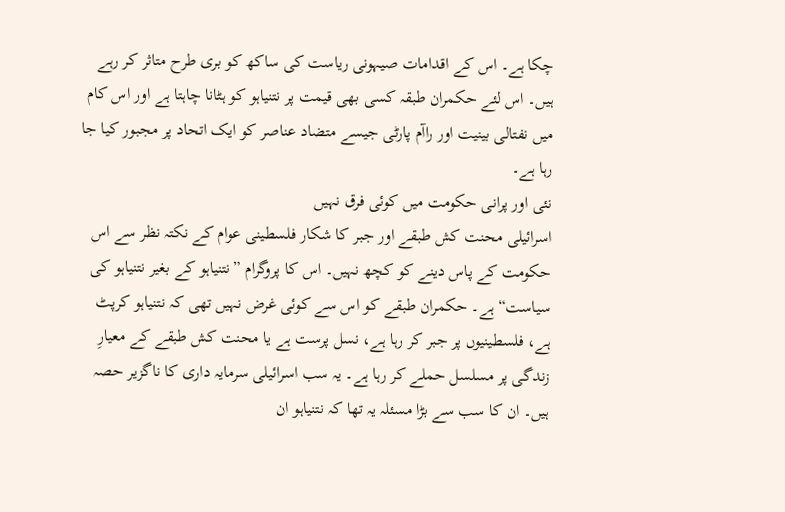چکا ہے۔ اس کے اقدامات صیہونی ریاست کی ساکھ کو بری طرح متاثر کر رہے ہیں۔ اس لئے حکمران طبقہ کسی بھی قیمت پر نتنیاہو کو ہٹانا چاہتا ہے اور اس کام میں نفتالی بینیت اور راآم پارٹی جیسے متضاد عناصر کو ایک اتحاد پر مجبور کیا جا رہا ہے۔
نئی اور پرانی حکومت میں کوئی فرق نہیں
اسرائیلی محنت کش طبقے اور جبر کا شکار فلسطینی عوام کے نکتہ نظر سے اس حکومت کے پاس دینے کو کچھ نہیں۔ اس کا پروگرام ”نتنیاہو کے بغیر نتنیاہو کی سیاست“ ہے۔ حکمران طبقے کو اس سے کوئی غرض نہیں تھی کہ نتنیاہو کرپٹ ہے، فلسطینیوں پر جبر کر رہا ہے، نسل پرست ہے یا محنت کش طبقے کے معیارِ زندگی پر مسلسل حملے کر رہا ہے۔ یہ سب اسرائیلی سرمایہ داری کا ناگزیر حصہ ہیں۔ ان کا سب سے بڑا مسئلہ یہ تھا کہ نتنیاہو ان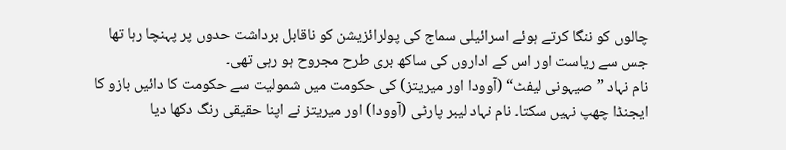چالوں کو ننگا کرتے ہوئے اسرائیلی سماج کی پولرائزیشن کو ناقابل برداشت حدوں پر پہنچا رہا تھا جس سے ریاست اور اس کے اداروں کی ساکھ بری طرح مجروح ہو رہی تھی۔
نام نہاد ”صیہونی لیفٹ“ (آوودا اور میریتز) کی حکومت میں شمولیت سے حکومت کا دائیں بازو کا ایجنڈا چھپ نہیں سکتا۔ نام نہاد لیبر پارٹی (آوودا) اور میریتز نے اپنا حقیقی رنگ دکھا دیا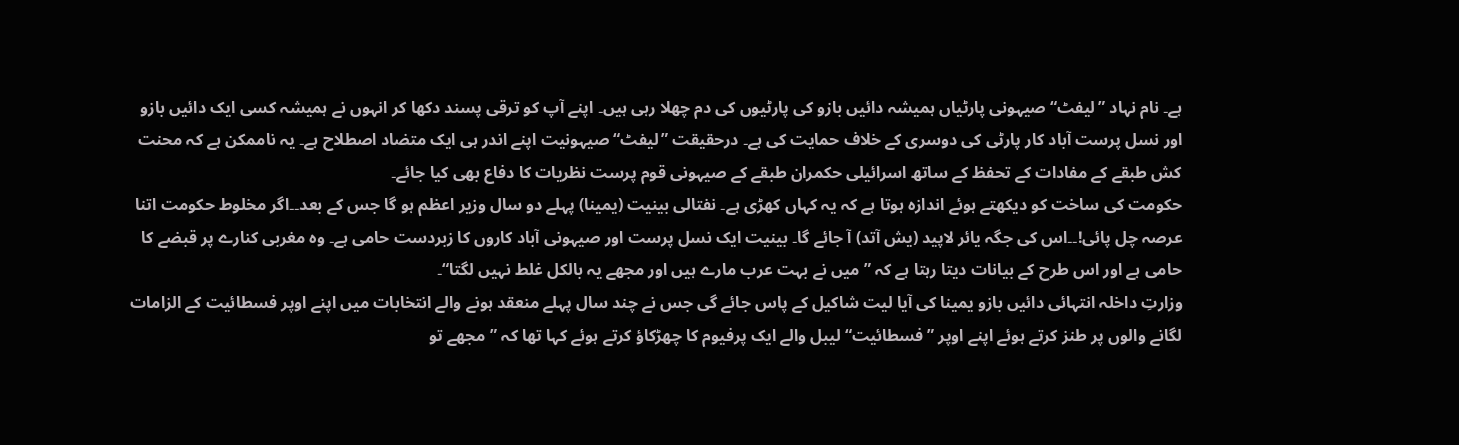ہے۔ نام نہاد ”لیفٹ“ صیہونی پارٹیاں ہمیشہ دائیں بازو کی پارٹیوں کی دم چھلا رہی ہیں۔ اپنے آپ کو ترقی پسند دکھا کر انہوں نے ہمیشہ کسی ایک دائیں بازو اور نسل پرست آباد کار پارٹی کی دوسری کے خلاف حمایت کی ہے۔ درحقیقت ”لیفٹ“ صیہونیت اپنے اندر ہی ایک متضاد اصطلاح ہے۔ یہ ناممکن ہے کہ محنت کش طبقے کے مفادات کے تحفظ کے ساتھ اسرائیلی حکمران طبقے کے صیہونی قوم پرست نظریات کا دفاع بھی کیا جائے۔
حکومت کی ساخت کو دیکھتے ہوئے اندازہ ہوتا ہے کہ یہ کہاں کھڑی ہے۔ نفتالی بینیت (یمینا) پہلے دو سال وزیر اعظم ہو گا جس کے بعد۔۔اگر مخلوط حکومت اتنا عرصہ چل پائی!۔۔اس کی جگہ یائر لاپید (یش آتد) آ جائے گا۔ بینیت ایک نسل پرست اور صیہونی آباد کاروں کا زبردست حامی ہے۔ وہ مغربی کنارے پر قبضے کا حامی ہے اور اس طرح کے بیانات دیتا رہتا ہے کہ ”میں نے بہت عرب مارے ہیں اور مجھے یہ بالکل غلط نہیں لگتا“۔
وزارتِ داخلہ انتہائی دائیں بازو یمینا کی آیا لیت شاکیل کے پاس جائے گی جس نے چند سال پہلے منعقد ہونے والے انتخابات میں اپنے اوپر فسطائیت کے الزامات لگانے والوں پر طنز کرتے ہوئے اپنے اوپر ”فسطائیت“ لیبل والے ایک پرفیوم کا چھڑکاؤ کرتے ہوئے کہا تھا کہ ”مجھے تو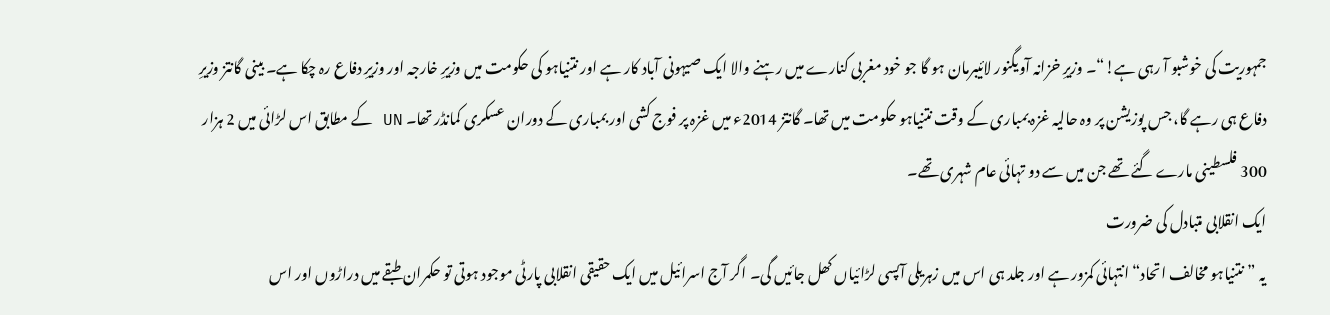جمہوریت کی خوشبو آ رہی ہے!“۔ وزیرِ خزانہ آویگنور لائیبرمان ہو گا جو خود مغربی کنارے میں رہنے والا ایک صیہونی آباد کار ہے اور نتنیاہو کی حکومت میں وزیرِ خارجہ اور وزیرِ دفاع رہ چکا ہے۔ بینی گانتز وزیرِ دفاع ہی رہے گا، جس پوزیشن پر وہ حالیہ غزہ بمباری کے وقت نتنیاہو حکومت میں تھا۔ گانتز 2014ء میں غزہ پر فوج کشی اور بمباری کے دوران عسکری کمانڈر تھا۔ UN کے مطابق اس لڑائی میں 2 ہزار 300 فلسطینی مارے گئے تھے جن میں سے دو تہائی عام شہری تھے۔
ایک انقلابی متبادل کی ضرورت
یہ ”نتنیاہو مخالف اتحاد“ انتہائی کمزور ہے اور جلد ہی اس میں زہریلی آپسی لڑائیاں کھل جائیں گی۔ اگر آج اسرائیل میں ایک حقیقی انقلابی پارٹی موجود ہوتی تو حکمران طبقے میں دراڑوں اور اس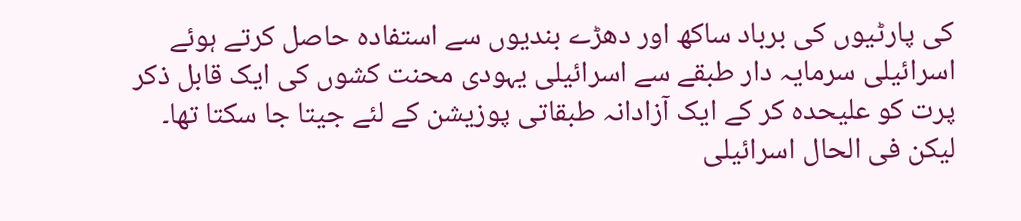کی پارٹیوں کی برباد ساکھ اور دھڑے بندیوں سے استفادہ حاصل کرتے ہوئے اسرائیلی سرمایہ دار طبقے سے اسرائیلی یہودی محنت کشوں کی ایک قابل ذکر پرت کو علیحدہ کر کے ایک آزادانہ طبقاتی پوزیشن کے لئے جیتا جا سکتا تھا۔
لیکن فی الحال اسرائیلی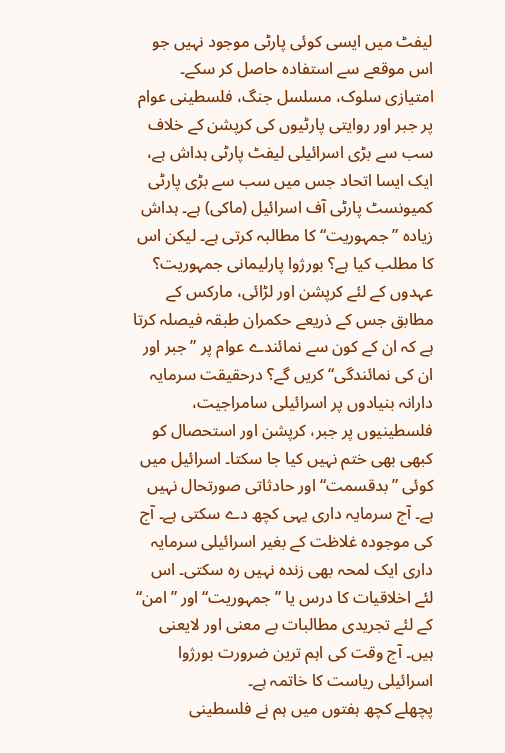لیفٹ میں ایسی کوئی پارٹی موجود نہیں جو اس موقعے سے استفادہ حاصل کر سکے۔ امتیازی سلوک، مسلسل جنگ، فلسطینی عوام پر جبر اور روایتی پارٹیوں کی کرپشن کے خلاف سب سے بڑی اسرائیلی لیفٹ پارٹی ہداش ہے، ایک ایسا اتحاد جس میں سب سے بڑی پارٹی کمیونسٹ پارٹی آف اسرائیل (ماکی) ہے۔ ہداش زیادہ ”جمہوریت“ کا مطالبہ کرتی ہے۔ لیکن اس کا مطلب کیا ہے؟ بورژوا پارلیمانی جمہوریت؟ عہدوں کے لئے کرپشن اور لڑائی، مارکس کے مطابق جس کے ذریعے حکمران طبقہ فیصلہ کرتا ہے کہ ان کے کون سے نمائندے عوام پر ”جبر اور ان کی نمائندگی“ کریں گے؟ درحقیقت سرمایہ دارانہ بنیادوں پر اسرائیلی سامراجیت، فلسطینیوں پر جبر، کرپشن اور استحصال کو کبھی بھی ختم نہیں کیا جا سکتا۔ اسرائیل میں کوئی ”بدقسمت“ اور حادثاتی صورتحال نہیں ہے۔ آج سرمایہ داری یہی کچھ دے سکتی ہے۔ آج کی موجودہ غلاظت کے بغیر اسرائیلی سرمایہ داری ایک لمحہ بھی زندہ نہیں رہ سکتی۔ اس لئے اخلاقیات کا درس یا ”جمہوریت“ اور ”امن“ کے لئے تجریدی مطالبات بے معنی اور لایعنی ہیں۔ آج وقت کی اہم ترین ضرورت بورژوا اسرائیلی ریاست کا خاتمہ ہے۔
پچھلے کچھ ہفتوں میں ہم نے فلسطینی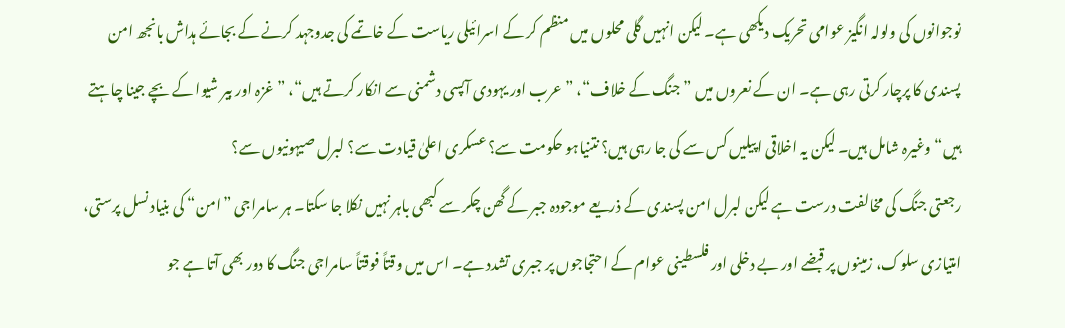نوجوانوں کی ولولہ انگیز عوامی تحریک دیکھی ہے۔ لیکن انہیں گلی محلوں میں منظم کر کے اسرائیلی ریاست کے خاتمے کی جدوجہد کرنے کے بجائے ہداش بانجھ امن پسندی کا پرچار کرتی رہی ہے۔ ان کے نعروں میں ”جنگ کے خلاف“، ”عرب اور یہودی آپسی دشمنی سے انکار کرتے ہیں“، ”غزہ اور بیر شیوا کے بچے جینا چاہتے ہیں“ وغیرہ شامل ہیں۔ لیکن یہ اخلاقی اپیلیں کس سے کی جا رہی ہیں؟ نتنیاہو حکومت سے؟ عسکری اعلیٰ قیادت سے؟ لبرل صیہونیوں سے؟
رجعتی جنگ کی مخالفت درست ہے لیکن لبرل امن پسندی کے ذریعے موجودہ جبر کے گھن چکر سے کبھی باہر نہیں نکلا جا سکتا۔ ہر سامراجی ”امن“ کی بنیاد نسل پرستی، امتیازی سلوک، زمینوں پر قبضے اور بے دخلی اور فلسطینی عوام کے احتجاجوں پر جبری تشدد ہے۔ اس میں وقتاً فوقتاً سامراجی جنگ کا دور بھی آتا ہے جو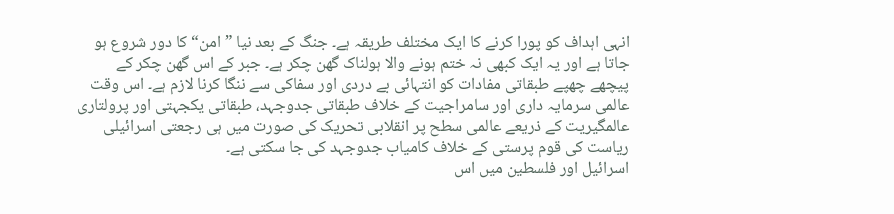انہی اہداف کو پورا کرنے کا ایک مختلف طریقہ ہے۔ جنگ کے بعد نیا ”امن“ کا دور شروع ہو جاتا ہے اور یہ ایک کبھی نہ ختم ہونے والا ہولناک گھن چکر ہے۔ جبر کے اس گھن چکر کے پیچھے چھپے طبقاتی مفادات کو انتہائی بے دردی اور سفاکی سے ننگا کرنا لازم ہے۔ اس وقت عالمی سرمایہ داری اور سامراجیت کے خلاف طبقاتی جدوجہد، طبقاتی یکجہتی اور پرولتاری عالمگیریت کے ذریعے عالمی سطح پر انقلابی تحریک کی صورت میں ہی رجعتی اسرائیلی ریاست کی قوم پرستی کے خلاف کامیاب جدوجہد کی جا سکتی ہے۔
اسرائیل اور فلسطین میں اس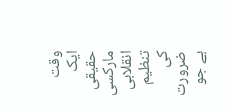وقت ایک حقیقی مارکسی انقلابی تنظیم کی ضرورت ہے جو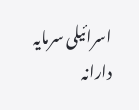اسرائیلی سرمایہ دارانہ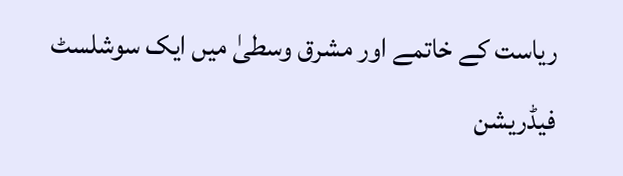ریاست کے خاتمے اور مشرق وسطیٰ میں ایک سوشلسٹ فیڈریشن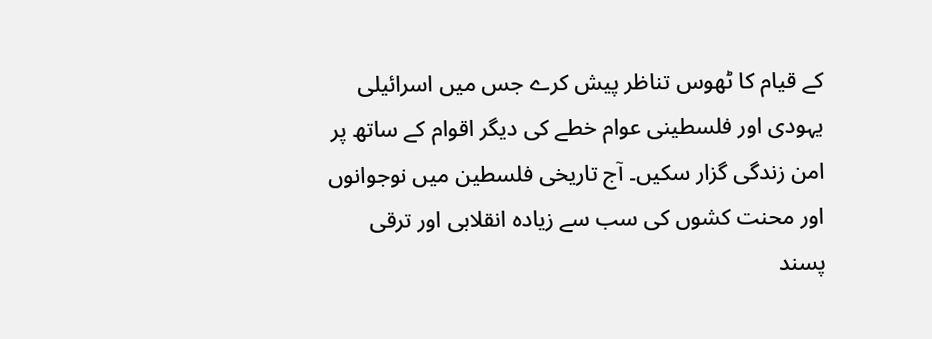کے قیام کا ٹھوس تناظر پیش کرے جس میں اسرائیلی یہودی اور فلسطینی عوام خطے کی دیگر اقوام کے ساتھ پر امن زندگی گزار سکیں۔ آج تاریخی فلسطین میں نوجوانوں اور محنت کشوں کی سب سے زیادہ انقلابی اور ترقی پسند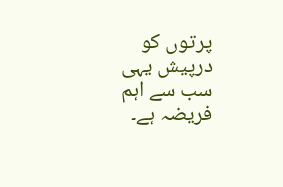پرتوں کو درپیش یہی سب سے اہم فریضہ ہے۔